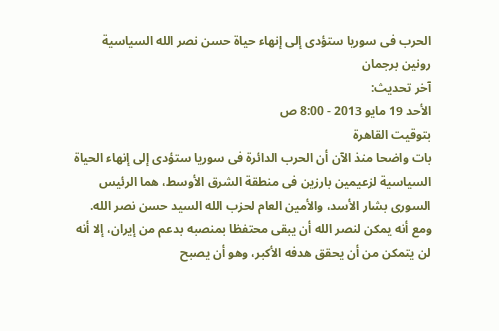الحرب فى سوريا ستؤدى إلى إنهاء حياة حسن نصر الله السياسية
رونين برجمان
آخر تحديث:
الأحد 19 مايو 2013 - 8:00 ص
بتوقيت القاهرة
بات واضحا منذ الآن أن الحرب الدائرة فى سوريا ستؤدى إلى إنهاء الحياة السياسية لزعيمين بارزين فى منطقة الشرق الأوسط، هما الرئيس السورى بشار الأسد، والأمين العام لحزب الله السيد حسن نصر الله.
ومع أنه يمكن لنصر الله أن يبقى محتفظا بمنصبه بدعم من إيران، إلا أنه لن يتمكن من أن يحقق هدفه الأكبر، وهو أن يصبح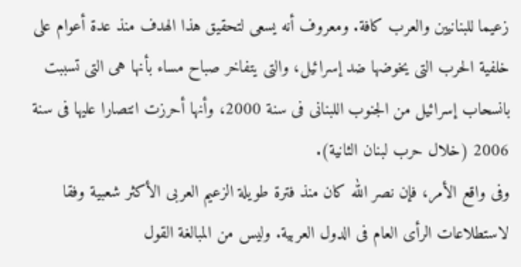زعيما للبنانيين والعرب كافة. ومعروف أنه يسعى لتحقيق هذا الهدف منذ عدة أعوام على خلفية الحرب التى يخوضها ضد إسرائيل، والتى يتفاخر صباح مساء بأنها هى التى تسببت بانسحاب إسرائيل من الجنوب اللبنانى فى سنة 2000، وأنها أحرزت انتصارا عليها فى سنة 2006 (خلال حرب لبنان الثانية).
وفى واقع الأمر، فإن نصر الله كان منذ فترة طويلة الزعيم العربى الأكثر شعبية وفقا لاستطلاعات الرأى العام فى الدول العربية. وليس من المبالغة القول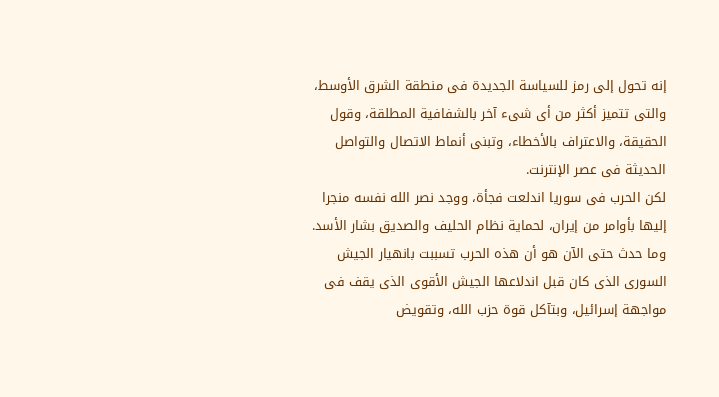إنه تحول إلى رمز للسياسة الجديدة فى منطقة الشرق الأوسط، والتى تتميز أكثر من أى شىء آخر بالشفافية المطلقة، وقول الحقيقة، والاعتراف بالأخطاء، وتبنى أنماط الاتصال والتواصل الحديثة فى عصر الإنترنت.
لكن الحرب فى سوريا اندلعت فجأة، ووجد نصر الله نفسه منجرا إليها بأوامر من إيران، لحماية نظام الحليف والصديق بشار الأسد.
وما حدث حتى الآن هو أن هذه الحرب تسببت بانهيار الجيش السورى الذى كان قبل اندلاعها الجيش الأقوى الذى يقف فى مواجهة إسرائيل، وبتآكل قوة حزب الله، وتقويض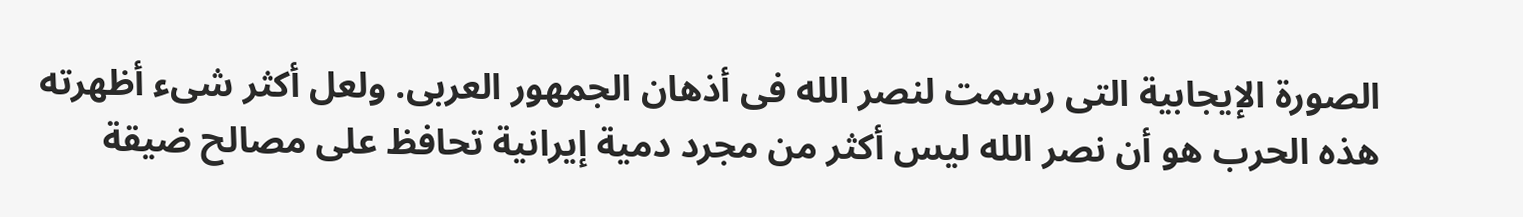الصورة الإيجابية التى رسمت لنصر الله فى أذهان الجمهور العربى. ولعل أكثر شىء أظهرته هذه الحرب هو أن نصر الله ليس أكثر من مجرد دمية إيرانية تحافظ على مصالح ضيقة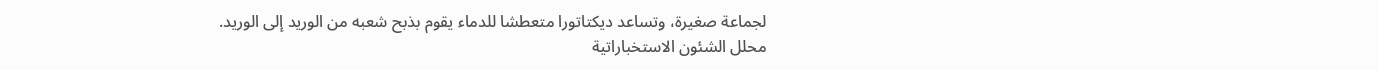لجماعة صغيرة، وتساعد ديكتاتورا متعطشا للدماء يقوم بذبح شعبه من الوريد إلى الوريد.
محلل الشئون الاستخباراتية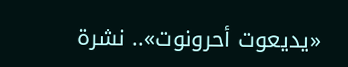«يديعوت أحرونوت».. نشرة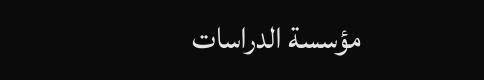مؤسسة الدراسات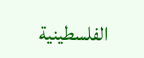الفلسطينية